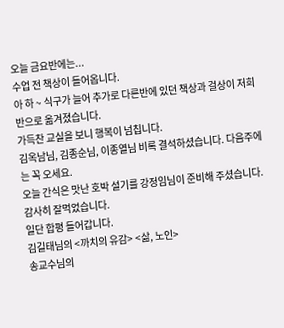오늘 금요반에는...
수업 전 책상이 들어옵니다.
아 하 ~ 식구가 늘어 추가로 다른반에 있던 책상과 걸상이 저희반으로 옮겨졌습니다.
가득찬 교실을 보니 행복이 넘칩니다.
김옥남님, 김종순님, 이종열님 비록 결석하셨습니다. 다음주에는 꼭 오세요.
오늘 간식은 맛난 호박 설기를 강정임님이 준비해 주셨습니다. 감사히 잘먹었습니다.
일단 합평 들어갑니다.
김길태님의 <까치의 유감> <삶, 노인>
송교수님의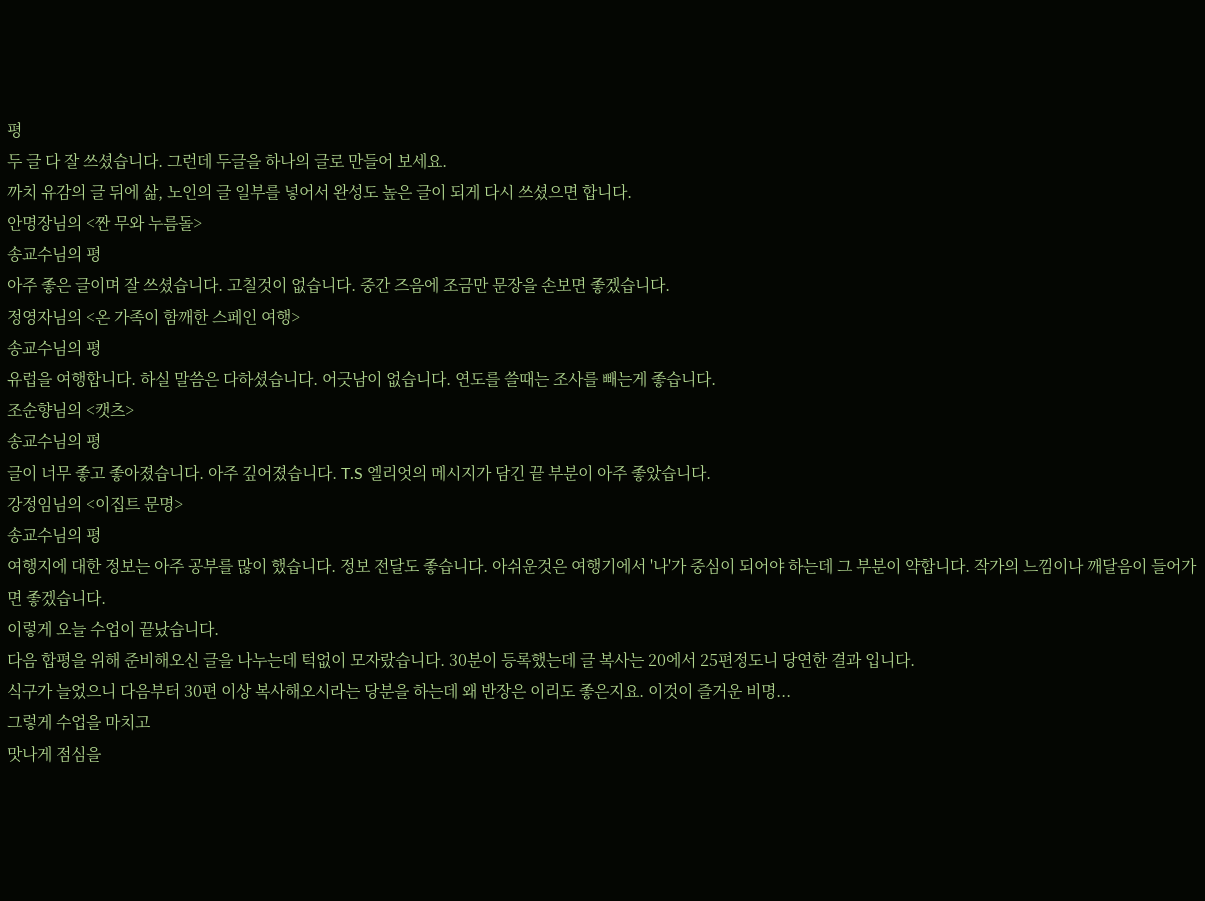평
두 글 다 잘 쓰셨습니다. 그런데 두글을 하나의 글로 만들어 보세요.
까치 유감의 글 뒤에 삶, 노인의 글 일부를 넣어서 완성도 높은 글이 되게 다시 쓰셨으면 합니다.
안명장님의 <짠 무와 누름돌>
송교수님의 평
아주 좋은 글이며 잘 쓰셨습니다. 고칠것이 없습니다. 중간 즈음에 조금만 문장을 손보면 좋겠습니다.
정영자님의 <온 가족이 함깨한 스페인 여행>
송교수님의 평
유럽을 여행합니다. 하실 말씀은 다하셨습니다. 어긋남이 없습니다. 연도를 쓸때는 조사를 빼는게 좋습니다.
조순향님의 <캣츠>
송교수님의 평
글이 너무 좋고 좋아졌습니다. 아주 깊어졌습니다. T.S 엘리엇의 메시지가 담긴 끝 부분이 아주 좋았습니다.
강정임님의 <이집트 문명>
송교수님의 평
여행지에 대한 정보는 아주 공부를 많이 했습니다. 정보 전달도 좋습니다. 아쉬운것은 여행기에서 '나'가 중심이 되어야 하는데 그 부분이 약합니다. 작가의 느낌이나 깨달음이 들어가면 좋겠습니다.
이렇게 오늘 수업이 끝났습니다.
다음 합평을 위해 준비해오신 글을 나누는데 턱없이 모자랐습니다. 30분이 등록했는데 글 복사는 20에서 25편정도니 당연한 결과 입니다.
식구가 늘었으니 다음부터 30편 이상 복사해오시라는 당분을 하는데 왜 반장은 이리도 좋은지요. 이것이 즐거운 비명...
그렇게 수업을 마치고
맛나게 점심을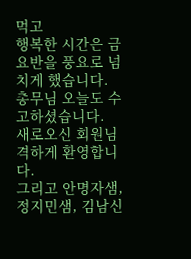먹고
행복한 시간은 금요반을 풍요로 넘치게 했습니다.
총무님 오늘도 수고하셨습니다.
새로오신 회원님 격하게 환영합니다.
그리고 안명자샘, 정지민샘, 김남신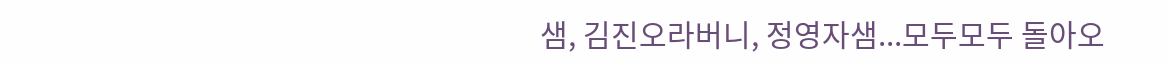샘, 김진오라버니, 정영자샘...모두모두 돌아오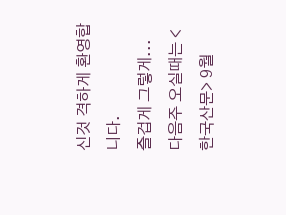신것 격하게 환영합니다.
즐겁게 그렇게...
다음주 오실때는 <한국산문> 9월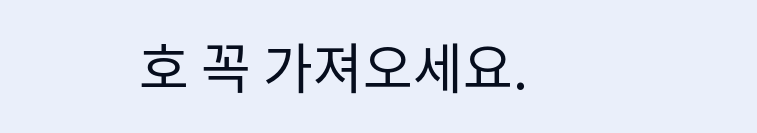호 꼭 가져오세요.